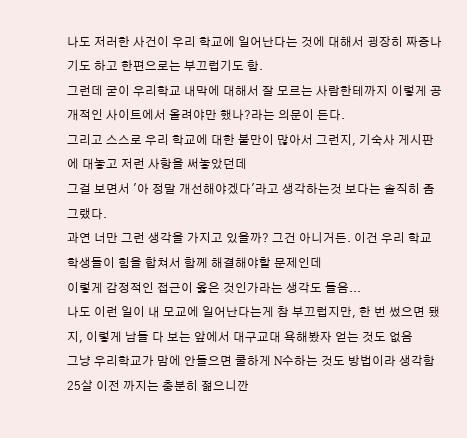나도 저러한 사건이 우리 학교에 일어난다는 것에 대해서 굉장히 짜증나기도 하고 한편으로는 부끄럽기도 함.
그런데 굳이 우리학교 내막에 대해서 잘 모르는 사람한테까지 이렇게 공개적인 사이트에서 올려야만 했나?라는 의문이 든다.
그리고 스스로 우리 학교에 대한 불만이 많아서 그런지, 기숙사 게시판에 대놓고 저런 사항을 써놓았던데
그걸 보면서 '아 정말 개선해야겠다'라고 생각하는것 보다는 솔직히 좀 그랬다.
과연 너만 그런 생각을 가지고 있을까? 그건 아니거든. 이건 우리 학교 학생들이 힘을 합쳐서 함께 해결해야할 문제인데
이렇게 감정적인 접근이 옳은 것인가라는 생각도 들음...
나도 이런 일이 내 모교에 일어난다는게 참 부끄럽지만, 한 번 썼으면 됐지, 이렇게 남들 다 보는 앞에서 대구교대 욕해봤자 얻는 것도 없음
그냥 우리학교가 맘에 안들으면 쿨하게 N수하는 것도 방법이라 생각함 25살 이전 까지는 충분히 젊으니깐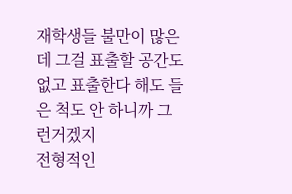재학생들 불만이 많은데 그걸 표출할 공간도 없고 표출한다 해도 들은 척도 안 하니까 그런거겠지
전형적인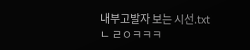내부고발자 보는 시선.txt
ㄴ ㄹㅇㅋㅋㅋ